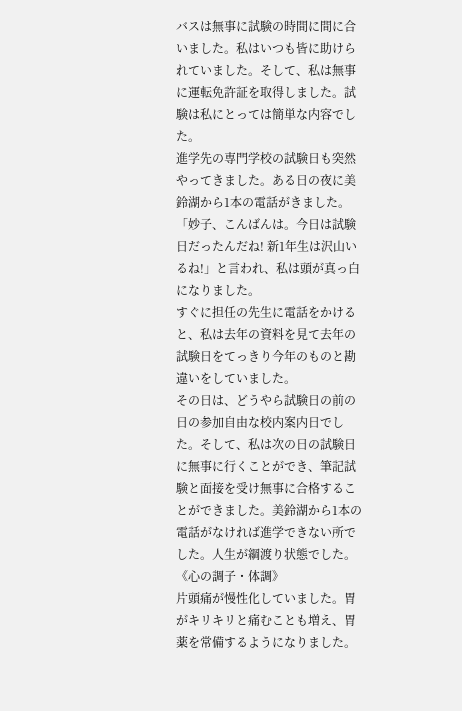バスは無事に試験の時間に間に合いました。私はいつも皆に助けられていました。そして、私は無事に運転免許証を取得しました。試験は私にとっては簡単な内容でした。
進学先の専門学校の試験日も突然やってきました。ある日の夜に美鈴湖から1本の電話がきました。「妙子、こんばんは。今日は試験日だったんだね! 新1年生は沢山いるね!」と言われ、私は頭が真っ白になりました。
すぐに担任の先生に電話をかけると、私は去年の資料を見て去年の試験日をてっきり今年のものと勘違いをしていました。
その日は、どうやら試験日の前の日の参加自由な校内案内日でした。そして、私は次の日の試験日に無事に行くことができ、筆記試験と面接を受け無事に合格することができました。美鈴湖から1本の電話がなければ進学できない所でした。人生が綱渡り状態でした。
《心の調子・体調》
片頭痛が慢性化していました。胃がキリキリと痛むことも増え、胃薬を常備するようになりました。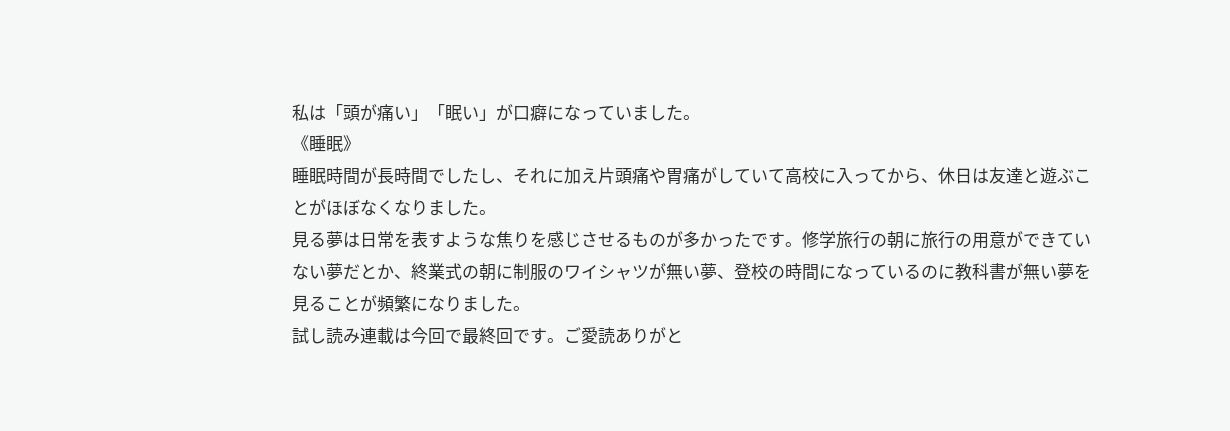私は「頭が痛い」「眠い」が口癖になっていました。
《睡眠》
睡眠時間が長時間でしたし、それに加え片頭痛や胃痛がしていて高校に入ってから、休日は友達と遊ぶことがほぼなくなりました。
見る夢は日常を表すような焦りを感じさせるものが多かったです。修学旅行の朝に旅行の用意ができていない夢だとか、終業式の朝に制服のワイシャツが無い夢、登校の時間になっているのに教科書が無い夢を見ることが頻繁になりました。
試し読み連載は今回で最終回です。ご愛読ありがと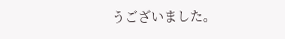うございました。